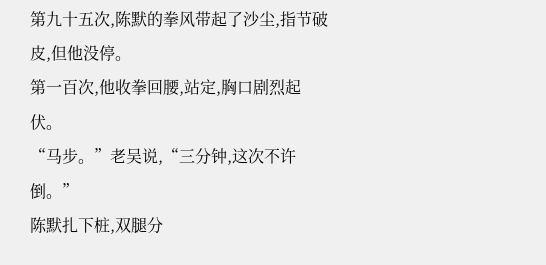第九十五次,陈默的拳风带起了沙尘,指节破皮,但他没停。
第一百次,他收拳回腰,站定,胸口剧烈起伏。
“马步。”老吴说,“三分钟,这次不许倒。”
陈默扎下桩,双腿分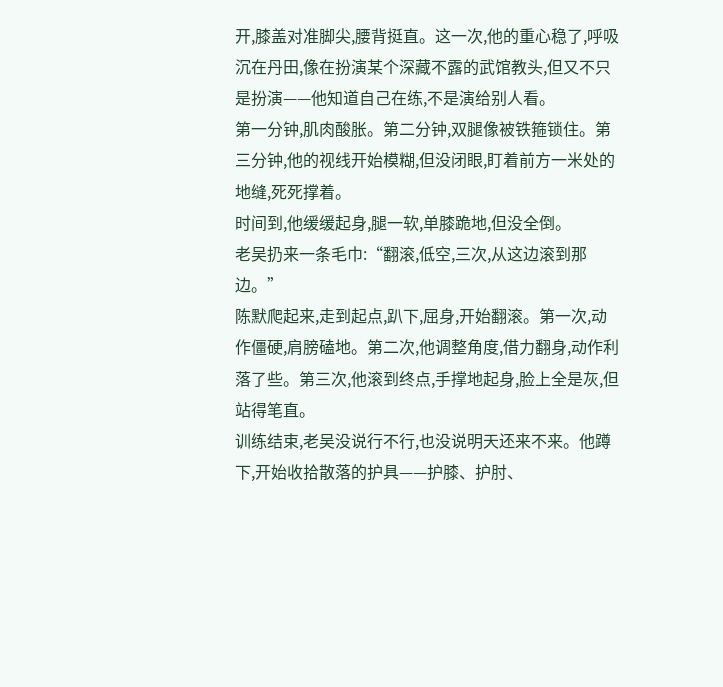开,膝盖对准脚尖,腰背挺直。这一次,他的重心稳了,呼吸沉在丹田,像在扮演某个深藏不露的武馆教头,但又不只是扮演——他知道自己在练,不是演给别人看。
第一分钟,肌肉酸胀。第二分钟,双腿像被铁箍锁住。第三分钟,他的视线开始模糊,但没闭眼,盯着前方一米处的地缝,死死撑着。
时间到,他缓缓起身,腿一软,单膝跪地,但没全倒。
老吴扔来一条毛巾:“翻滚,低空,三次,从这边滚到那边。”
陈默爬起来,走到起点,趴下,屈身,开始翻滚。第一次,动作僵硬,肩膀磕地。第二次,他调整角度,借力翻身,动作利落了些。第三次,他滚到终点,手撑地起身,脸上全是灰,但站得笔直。
训练结束,老吴没说行不行,也没说明天还来不来。他蹲下,开始收拾散落的护具——护膝、护肘、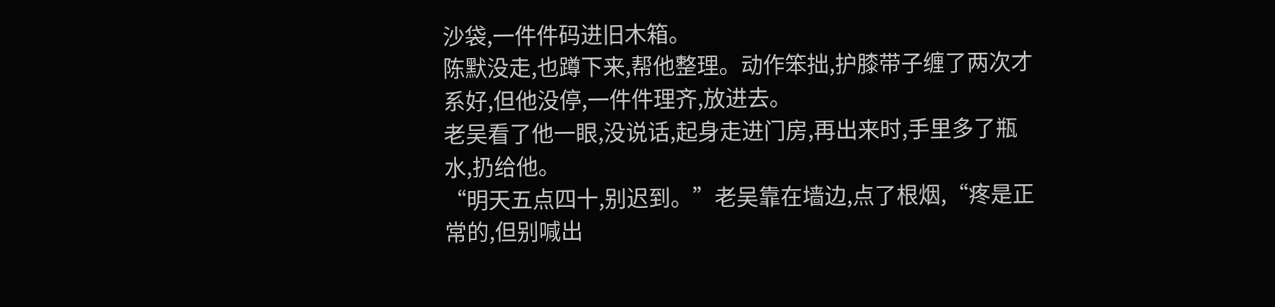沙袋,一件件码进旧木箱。
陈默没走,也蹲下来,帮他整理。动作笨拙,护膝带子缠了两次才系好,但他没停,一件件理齐,放进去。
老吴看了他一眼,没说话,起身走进门房,再出来时,手里多了瓶水,扔给他。
“明天五点四十,别迟到。”老吴靠在墙边,点了根烟,“疼是正常的,但别喊出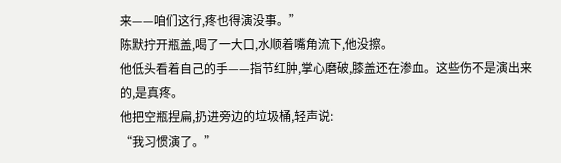来——咱们这行,疼也得演没事。”
陈默拧开瓶盖,喝了一大口,水顺着嘴角流下,他没擦。
他低头看着自己的手——指节红肿,掌心磨破,膝盖还在渗血。这些伤不是演出来的,是真疼。
他把空瓶捏扁,扔进旁边的垃圾桶,轻声说:
“我习惯演了。”